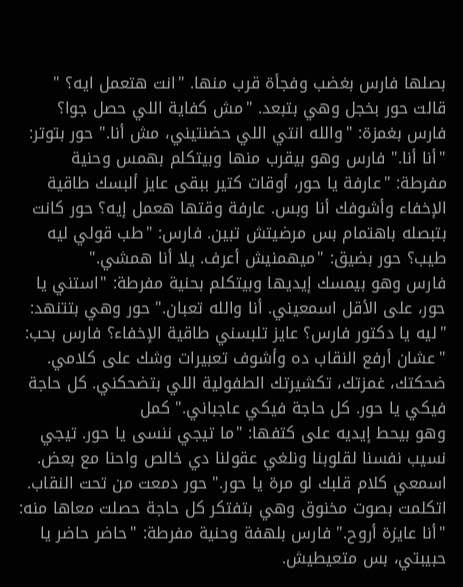بصلها فارس بغضب وفجأة قرب منها. "انت هتعمل ايه؟ " قالت حور بخجل وهي بتبعد. "مش كفاية اللي حصل جوا؟ فارس بغمزة: "والله انتي اللي حضنتيني، مش أنا." حور بتوتر: "أنا أنا." فارس وهو بيقرب منها وبيتكلم بهمس وحنية مفرطة: "عارفة يا حور، أوقات كتير ببقى عايز ألبسك طاقية الإخفاء وأشوفك أنا وبس. عارفة وقتها هعمل إيه؟ حور كانت بتبصله باهتمام بس مرضيتش تبين. فارس: "طب قولي ليه طيب؟ حور بضيق: "ميهمنيش أعرف. يلا أنا همشي."
فارس وهو بيمسك إيديها وبيتكلم بحنية مفرطة: "استني يا حور، على الأقل اسمعيني. أنا والله تعبان." حور وهي بتتنهد: "ليه يا دكتور فارس؟ عايز تلبسني طاقية الإخفاء؟ فارس بحب: "عشان أرفع النقاب ده وأشوف تعبيرات وشك على كلامي. ضحكتك، غمزتك، تكشيرتك الطفولية اللي بتضحكني. كل حاجة فيكي يا حور. كل حاجة فيكي عاجباني." كمل
وهو بيحط إيديه على كتفها: "ما تيجي ننسى يا حور. تيجي نسيب نفسنا لقلوبنا ونلغي عقولنا دي خالص واحنا مع بعض. اسمعي كلام قلبك لو مرة يا حور." حور دمعت من تحت النقاب. اتكلمت بصوت مخنوق وهي بتفتكر كل حاجة حصلت معاها منه: "أنا عايزة أروح." فارس بلهفة وحنية مفرطة: "حاضر حاضر يا حبيبتي، بس متعيطيش.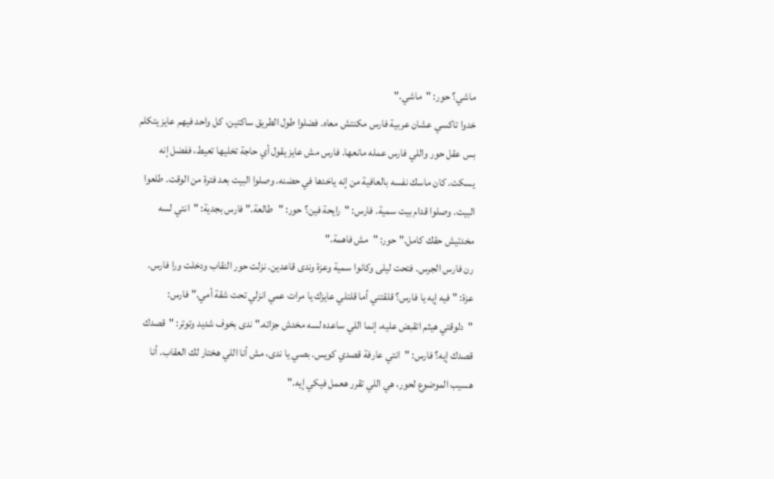ماشي؟ حور: "ماشي."
خدوا تاكسي عشان عربية فارس مكنتش معاه. فضلوا طول الطريق ساكتين، كل واحد فيهم عايز يتكلم بس عقل حور واللي فارس عمله مانعها. فارس مش عايز يقول أي حاجة تخليها تعيط، ففضل إنه يسكت. كان ماسك نفسه بالعافية من إنه ياخدها في حضنه. وصلوا البيت بعد فترة من الوقت. طلعوا البيت. وصلوا قدام بيت سمية. فارس: "رايحة فين؟ حور: "طالعة." فارس بجدية: "انتي لسه مخدتيش حقك كامل." حور: "مش فاهمة."
رن فارس الجرس. فتحت ليلى وكانوا سمية وعزة وندى قاعدين. نزلت حور النقاب ودخلت ورا فارس. عزة: "فيه إيه يا فارس؟ قلقتني أما قلتلي عايزك يا مرات عمي انزلي تحت شقة أمي." فارس: "دلوقتي هيثم اتقبض عليه، إنما اللي ساعده لسه مخدش جزاته." ندى بخوف شديد وتوتر: "قصدك قصدك إيه؟ فارس: "انتي عارفة قصدي كويس. بصي يا ندى، مش أنا اللي هختار لك العقاب. أنا هسيب الموضوع لحور، هي اللي تقرر هعمل فيكي إيه."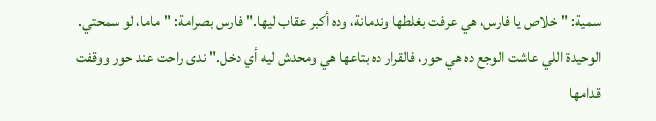سمية: "خلاص يا فارس، هي عرفت بغلطها وندمانة، وده أكبر عقاب ليها." فارس بصرامة: "ماما، لو سمحتي. الوحيدة اللي عاشت الوجع ده هي حور، فالقرار ده بتاعها هي ومحدش ليه أي دخل." ندى راحت عند حور ووقفت قدامها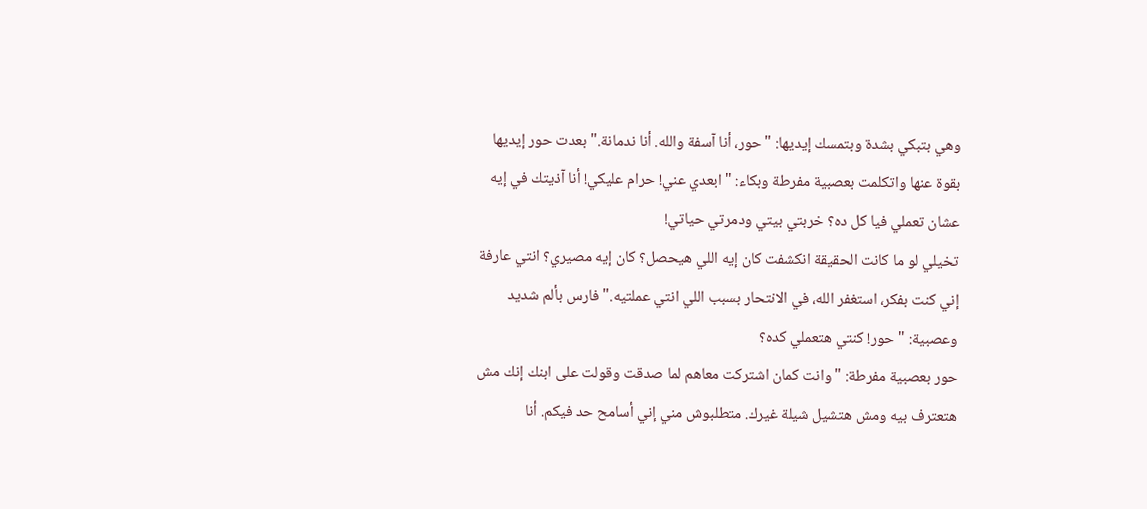وهي بتبكي بشدة وبتمسك إيديها: "حور، أنا آسفة والله. أنا ندمانة." بعدت حور إيديها بقوة عنها واتكلمت بعصبية مفرطة وبكاء: "ابعدي عني! حرام عليكي! أنا آذيتك في إيه عشان تعملي فيا كل ده؟ خربتي بيتي ودمرتي حياتي!
تخيلي لو ما كانت الحقيقة انكشفت كان إيه اللي هيحصل؟ كان إيه مصيري؟ انتي عارفة إني كنت بفكر، استغفر الله، في الانتحار بسبب اللي انتي عملتيه." فارس بألم شديد وعصبية: "حور! كنتي هتعملي كده؟
حور بعصبية مفرطة: "وانت كمان اشتركت معاهم لما صدقت وقولت على ابنك إنك مش هتعترف بيه ومش هتشيل شيلة غيرك. متطلبوش مني إني أسامح حد فيكم. أنا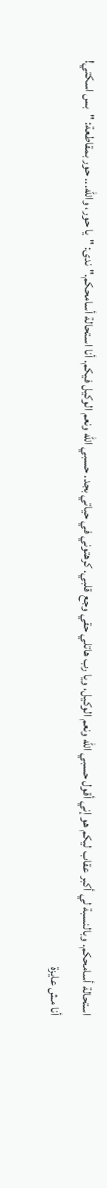استحالة أسامحكم. وبالنسبة لي أكبر عقاب ليكم هو إني أقول حسبي الله ونعم الوكيل، ويا رب هاتلي حقي وجع قلبي. كرهتوني في حياتي بجد. حسبي الله ونعم الوكيل فيكم. أنا استحالة أسامحكم." ندى: "يا حور، والله... حور بمقاطعة: "بس اسكتي!
أنا مش عايزة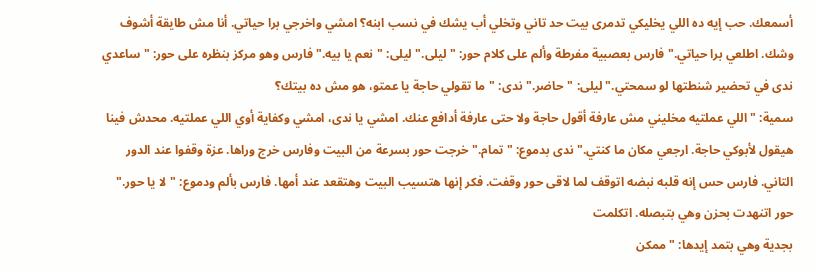أسمعك. حب إيه ده اللي يخليكي تدمرى بيت حد تاني وتخلي أب يشك في نسب ابنه؟ امشي واخرجي برا حياتي. أنا مش طايقة أشوف وشك. اطلعي برا حياتي." فارس بعصبية مفرطة وألم على كلام حور: "ليلى." ليلى: "نعم يا بيه." فارس وهو مركز بنظره على حور: "ساعدي ندى في تحضير شنطتها لو سمحتي." ليلى: "حاضر." ندى: "ما تقولي حاجة يا عمتو، هو مش ده بيتك؟
سمية: "اللي عملتيه مخليني مش عارفة أقول حاجة ولا حتى عارفة أدافع عنك. امشي يا ندى، امشي وكفاية أوي اللي عملتيه. محدش فينا هيقول لأبوكي حاجة. ارجعي مكان ما كنتي." ندى بدموع: "تمام." خرجت حور بسرعة من البيت وفارس خرج وراها. عزة وقفوا عند الدور التاني. فارس حس إنه قلبه نبضه اتوقف لما لاقى حور وقفت. فكر إنها هتسيب البيت وهتقعد عند أمها. فارس بألم ودموع: "لا يا حور." حور اتنهدت بحزن وهي بتبصله. اتكلمت
بجدية وهي بتمد إيدها: "ممكن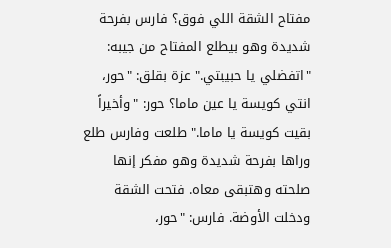مفتاح الشقة اللي فوق؟ فارس بفرحة شديدة وهو بيطلع المفتاح من جيبه: "اتفضلي يا حبيبتي." عزة بقلق: "حور، انتي كويسة يا عين ماما؟ حور: "وأخيراً بقيت كويسة يا ماما." طلعت وفارس طلع وراها بفرحة شديدة وهو مفكر إنها صلحته وهتبقى معاه. فتحت الشقة ودخلت الأوضة. فارس: "حور،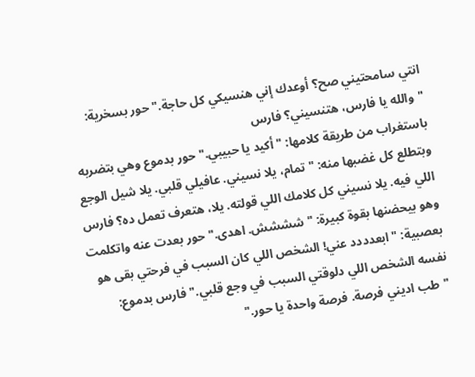انتي سامحتيني صح؟ أوعدك إني هنسيكي كل حاجة." حور بسخرية: "والله يا فارس، هتنسيني؟ فارس
باستغراب من طريقة كلامها: "أكيد يا حبيبي." حور بدموع وهي بتضربه وبتطلع كل غضبها منه: "تمام، يلا نسيني. عافيلي قلبي. يلا شيل الوجع اللي فيه. يلا نسيني كل كلامك اللي قولته. يلا، هتعرف تعمل ده؟ فارس وهو بيحضنها بقوة كبيرة: "شششش. اهدى." حور بعدت عنه واتكلمت بعصبية: "ابعدددد عني! الشخص اللي كان السبب في فرحتي بقى هو نفسه الشخص اللي دلوقتي السبب في وجع قلبي." فارس بدموع: "طب اديني فرصة. فرصة واحدة يا حور."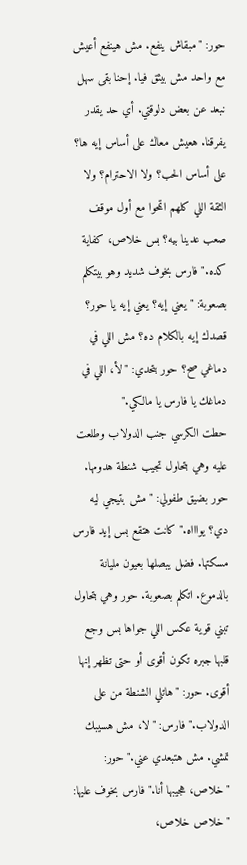حور: "مبقاش ينفع. مش هينفع أعيش مع واحد مش بيثق فيا. إحنا بقى سهل نبعد عن بعض دلوقتي. أي حد يقدر يفرقنا. هعيش معاك على أساس إيه ها؟ على أساس الحب؟ ولا الاحترام؟ ولا الثقة اللي كلهم اتمحوا مع أول موقف صعب عدينا بيه؟ بس خلاص، كفاية كده." فارس بخوف شديد وهو بيتكلم بصعوبة: "يعني إيه؟ يعني إيه يا حور؟ قصدك إيه بالكلام ده؟ مش اللي في دماغي صح؟ حور بتحدي: "لأ، اللي في دماغك يا فارس يا مالكي."
حطت الكرسي جنب الدولاب وطلعت عليه وهي بتحاول تجيب شنطة هدومها. حور بضيق طفولي: "مش بتيجي ليه دي؟ يواااه." كانت هتقع بس إيد فارس مسكتها. فضل يبصلها بعيون مليانة بالدموع. اتكلم بصعوبة. حور وهي بتحاول تبني قوية عكس اللي جواها بس وجع قلبها جبره تكون أقوى أو حتى تظهر إنها أقوى. حور: "هاتلي الشنطة من على الدولاب." فارس: "لا، مش هسيبك تمشي. مش هتبعدي عني." حور: "خلاص، هجيبها أنا." فارس بخوف عليها: "خلاص خلاص،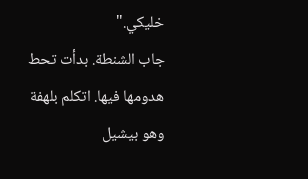خليكي."
جاب الشنطة. بدأت تحط هدومها فيها. اتكلم بلهفة وهو بيشيل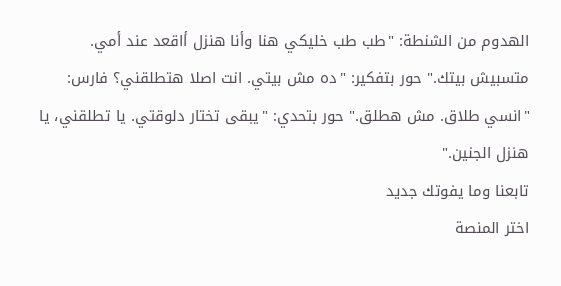الهدوم من الشنطة: "طب طب خليكي هنا وأنا هنزل أاقعد عند أمي. متسبيش بيتك." حور بتفكير: "ده مش بيتي. انت اصلا هتطلقني؟ فارس: "انسي طلاق. مش هطلق." حور بتحدي: "يبقى تختار دلوقتي. يا تطلقني، يا هنزل الجنين."
تابعنا وما يفوتك جديد
اختر المنصة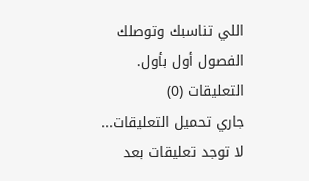اللي تناسبك وتوصلك الفصول أول بأول.
التعليقات (0)
جاري تحميل التعليقات...
لا توجد تعليقات بعد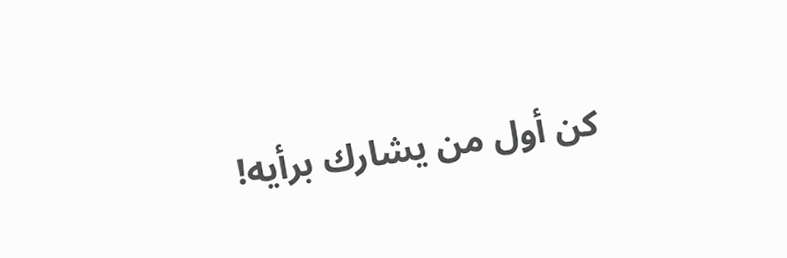كن أول من يشارك برأيه!